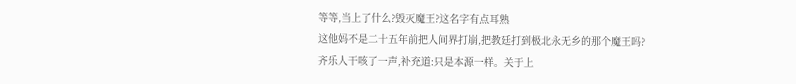等等,当上了什么?毁灭魔王?这名字有点耳熟
这他妈不是二十五年前把人间界打崩,把教廷打到极北永无乡的那个魔王吗?
齐乐人干咳了一声,补充道:只是本源一样。关于上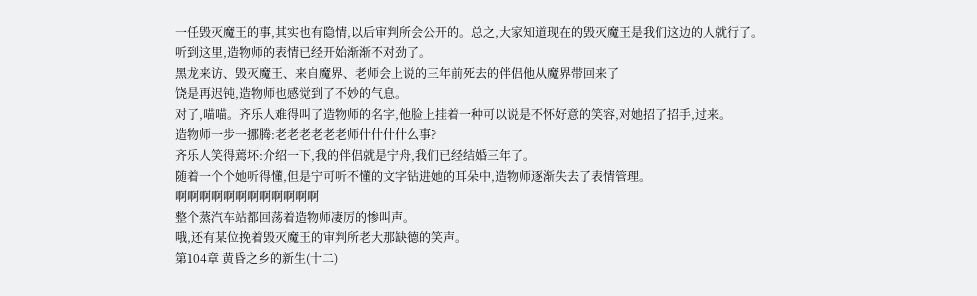一任毁灭魔王的事,其实也有隐情,以后审判所会公开的。总之,大家知道现在的毁灭魔王是我们这边的人就行了。
听到这里,造物师的表情已经开始渐渐不对劲了。
黑龙来访、毁灭魔王、来自魔界、老师会上说的三年前死去的伴侣他从魔界带回来了
饶是再迟钝,造物师也感觉到了不妙的气息。
对了,喵喵。齐乐人难得叫了造物师的名字,他脸上挂着一种可以说是不怀好意的笑容,对她招了招手,过来。
造物师一步一挪腾:老老老老老老师什什什什么事?
齐乐人笑得蔫坏:介绍一下,我的伴侣就是宁舟,我们已经结婚三年了。
随着一个个她听得懂,但是宁可听不懂的文字钻进她的耳朵中,造物师逐渐失去了表情管理。
啊啊啊啊啊啊啊啊啊啊啊啊
整个蒸汽车站都回荡着造物师凄厉的惨叫声。
哦,还有某位挽着毁灭魔王的审判所老大那缺德的笑声。
第104章 黄昏之乡的新生(十二)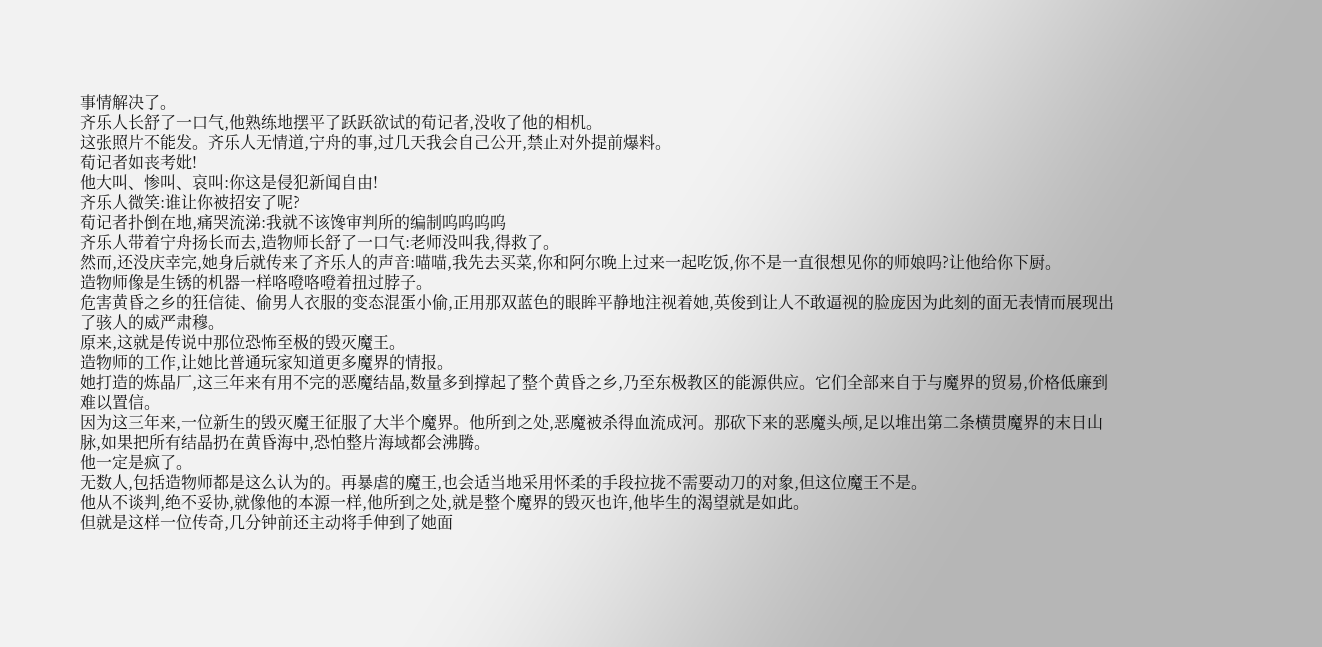事情解决了。
齐乐人长舒了一口气,他熟练地摆平了跃跃欲试的荀记者,没收了他的相机。
这张照片不能发。齐乐人无情道,宁舟的事,过几天我会自己公开,禁止对外提前爆料。
荀记者如丧考妣!
他大叫、惨叫、哀叫:你这是侵犯新闻自由!
齐乐人微笑:谁让你被招安了呢?
荀记者扑倒在地,痛哭流涕:我就不该馋审判所的编制呜呜呜呜
齐乐人带着宁舟扬长而去,造物师长舒了一口气:老师没叫我,得救了。
然而,还没庆幸完,她身后就传来了齐乐人的声音:喵喵,我先去买菜,你和阿尔晚上过来一起吃饭,你不是一直很想见你的师娘吗?让他给你下厨。
造物师像是生锈的机器一样咯噔咯噔着扭过脖子。
危害黄昏之乡的狂信徒、偷男人衣服的变态混蛋小偷,正用那双蓝色的眼眸平静地注视着她,英俊到让人不敢逼视的脸庞因为此刻的面无表情而展现出了骇人的威严肃穆。
原来,这就是传说中那位恐怖至极的毁灭魔王。
造物师的工作,让她比普通玩家知道更多魔界的情报。
她打造的炼晶厂,这三年来有用不完的恶魔结晶,数量多到撑起了整个黄昏之乡,乃至东极教区的能源供应。它们全部来自于与魔界的贸易,价格低廉到难以置信。
因为这三年来,一位新生的毁灭魔王征服了大半个魔界。他所到之处,恶魔被杀得血流成河。那砍下来的恶魔头颅,足以堆出第二条横贯魔界的末日山脉,如果把所有结晶扔在黄昏海中,恐怕整片海域都会沸腾。
他一定是疯了。
无数人,包括造物师都是这么认为的。再暴虐的魔王,也会适当地采用怀柔的手段拉拢不需要动刀的对象,但这位魔王不是。
他从不谈判,绝不妥协,就像他的本源一样,他所到之处,就是整个魔界的毁灭也许,他毕生的渴望就是如此。
但就是这样一位传奇,几分钟前还主动将手伸到了她面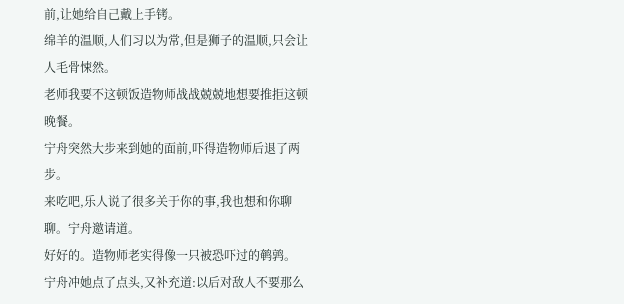前,让她给自己戴上手铐。
绵羊的温顺,人们习以为常,但是狮子的温顺,只会让人毛骨悚然。
老师我要不这顿饭造物师战战兢兢地想要推拒这顿晚餐。
宁舟突然大步来到她的面前,吓得造物师后退了两步。
来吃吧,乐人说了很多关于你的事,我也想和你聊聊。宁舟邀请道。
好好的。造物师老实得像一只被恐吓过的鹌鹑。
宁舟冲她点了点头,又补充道:以后对敌人不要那么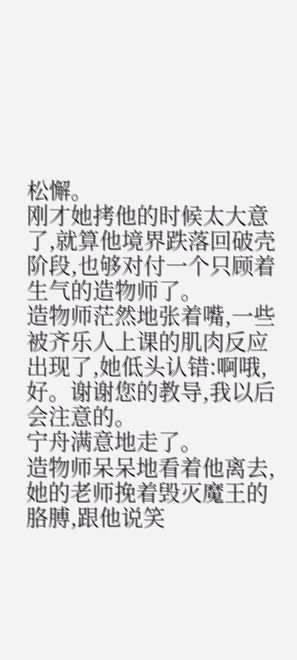松懈。
刚才她拷他的时候太大意了,就算他境界跌落回破壳阶段,也够对付一个只顾着生气的造物师了。
造物师茫然地张着嘴,一些被齐乐人上课的肌肉反应出现了,她低头认错:啊哦,好。谢谢您的教导,我以后会注意的。
宁舟满意地走了。
造物师呆呆地看着他离去,她的老师挽着毁灭魔王的胳膊,跟他说笑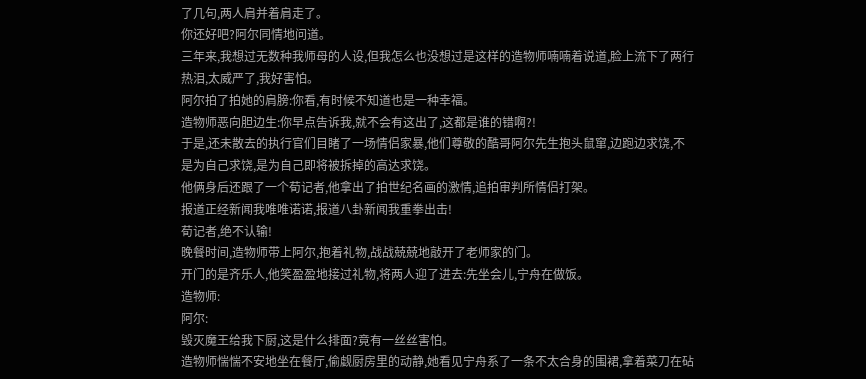了几句,两人肩并着肩走了。
你还好吧?阿尔同情地问道。
三年来,我想过无数种我师母的人设,但我怎么也没想过是这样的造物师喃喃着说道,脸上流下了两行热泪,太威严了,我好害怕。
阿尔拍了拍她的肩膀:你看,有时候不知道也是一种幸福。
造物师恶向胆边生:你早点告诉我,就不会有这出了,这都是谁的错啊?!
于是,还未散去的执行官们目睹了一场情侣家暴,他们尊敬的酷哥阿尔先生抱头鼠窜,边跑边求饶,不是为自己求饶,是为自己即将被拆掉的高达求饶。
他俩身后还跟了一个荀记者,他拿出了拍世纪名画的激情,追拍审判所情侣打架。
报道正经新闻我唯唯诺诺,报道八卦新闻我重拳出击!
荀记者,绝不认输!
晚餐时间,造物师带上阿尔,抱着礼物,战战兢兢地敲开了老师家的门。
开门的是齐乐人,他笑盈盈地接过礼物,将两人迎了进去:先坐会儿,宁舟在做饭。
造物师:
阿尔:
毁灭魔王给我下厨,这是什么排面?竟有一丝丝害怕。
造物师惴惴不安地坐在餐厅,偷觑厨房里的动静,她看见宁舟系了一条不太合身的围裙,拿着菜刀在砧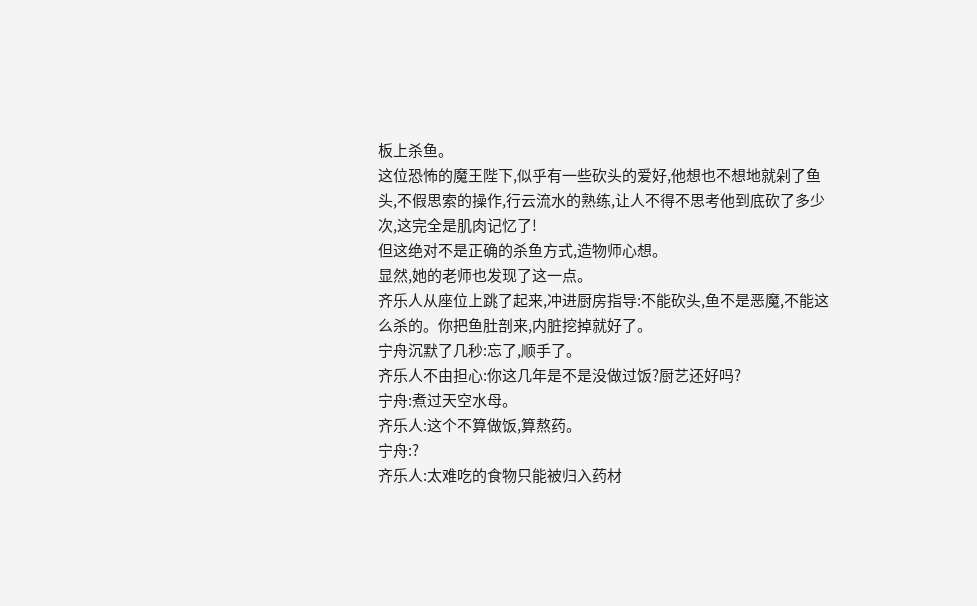板上杀鱼。
这位恐怖的魔王陛下,似乎有一些砍头的爱好,他想也不想地就剁了鱼头,不假思索的操作,行云流水的熟练,让人不得不思考他到底砍了多少次,这完全是肌肉记忆了!
但这绝对不是正确的杀鱼方式,造物师心想。
显然,她的老师也发现了这一点。
齐乐人从座位上跳了起来,冲进厨房指导:不能砍头,鱼不是恶魔,不能这么杀的。你把鱼肚剖来,内脏挖掉就好了。
宁舟沉默了几秒:忘了,顺手了。
齐乐人不由担心:你这几年是不是没做过饭?厨艺还好吗?
宁舟:煮过天空水母。
齐乐人:这个不算做饭,算熬药。
宁舟:?
齐乐人:太难吃的食物只能被归入药材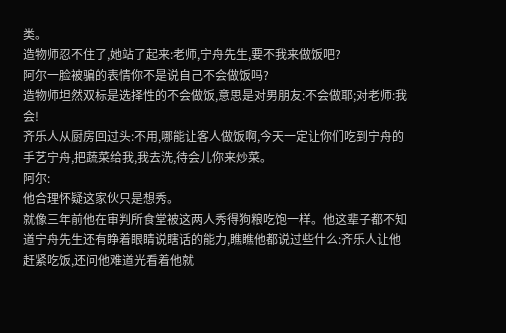类。
造物师忍不住了,她站了起来:老师,宁舟先生,要不我来做饭吧?
阿尔一脸被骗的表情你不是说自己不会做饭吗?
造物师坦然双标是选择性的不会做饭,意思是对男朋友:不会做耶;对老师:我会!
齐乐人从厨房回过头:不用,哪能让客人做饭啊,今天一定让你们吃到宁舟的手艺宁舟,把蔬菜给我,我去洗,待会儿你来炒菜。
阿尔:
他合理怀疑这家伙只是想秀。
就像三年前他在审判所食堂被这两人秀得狗粮吃饱一样。他这辈子都不知道宁舟先生还有睁着眼睛说瞎话的能力,瞧瞧他都说过些什么:齐乐人让他赶紧吃饭,还问他难道光看着他就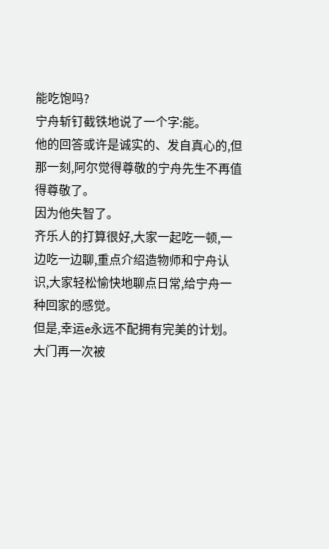能吃饱吗?
宁舟斩钉截铁地说了一个字:能。
他的回答或许是诚实的、发自真心的,但那一刻,阿尔觉得尊敬的宁舟先生不再值得尊敬了。
因为他失智了。
齐乐人的打算很好,大家一起吃一顿,一边吃一边聊,重点介绍造物师和宁舟认识,大家轻松愉快地聊点日常,给宁舟一种回家的感觉。
但是,幸运e永远不配拥有完美的计划。
大门再一次被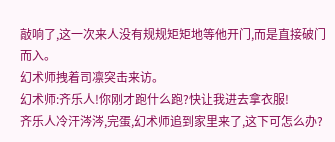敲响了,这一次来人没有规规矩矩地等他开门,而是直接破门而入。
幻术师拽着司凛突击来访。
幻术师:齐乐人!你刚才跑什么跑?快让我进去拿衣服!
齐乐人冷汗涔涔,完蛋,幻术师追到家里来了,这下可怎么办?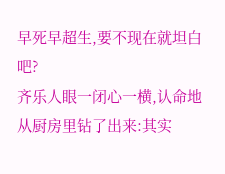早死早超生,要不现在就坦白吧?
齐乐人眼一闭心一横,认命地从厨房里钻了出来:其实